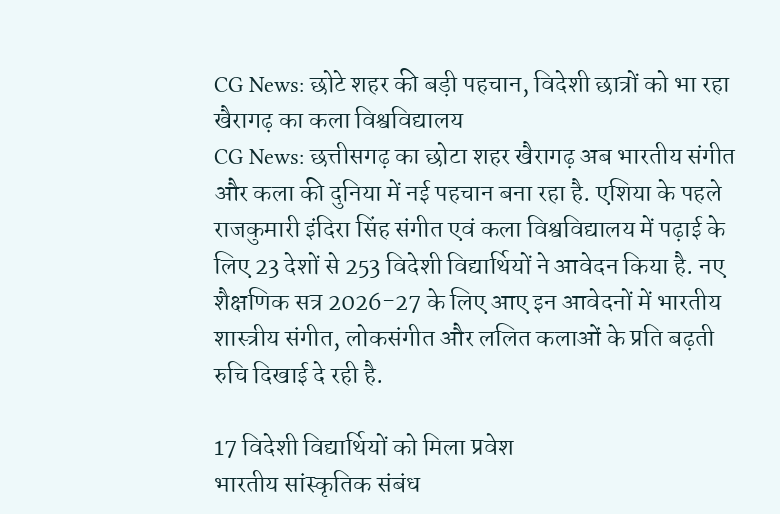CG News: छोटे शहर की बड़ी पहचान, विदेशी छात्रों को भा रहा खैरागढ़ का कला विश्वविद्यालय
CG News: छत्तीसगढ़ का छोटा शहर खैरागढ़ अब भारतीय संगीत और कला की दुनिया में नई पहचान बना रहा है. एशिया के पहले राजकुमारी इंदिरा सिंह संगीत एवं कला विश्वविद्यालय में पढ़ाई के लिए 23 देशों से 253 विदेशी विद्यार्थियों ने आवेदन किया है. नए शैक्षणिक सत्र 2026-27 के लिए आए इन आवेदनों में भारतीय शास्त्रीय संगीत, लोकसंगीत और ललित कलाओं के प्रति बढ़ती रुचि दिखाई दे रही है.

17 विदेशी विद्यार्थियों को मिला प्रवेश
भारतीय सांस्कृतिक संबंध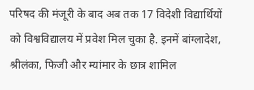परिषद की मंजूरी के बाद अब तक 17 विदेशी विद्यार्थियों को विश्वविद्यालय में प्रवेश मिल चुका है. इनमें बांग्लादेश, श्रीलंका, फिजी और म्यांमार के छात्र शामिल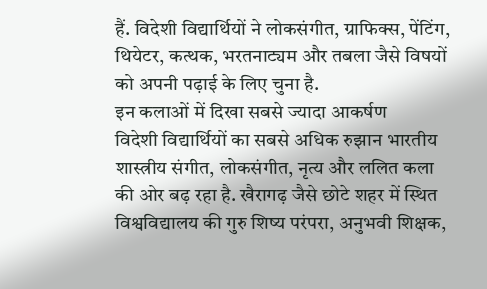हैं. विदेशी विद्यार्थियों ने लोकसंगीत, ग्राफिक्स, पेंटिंग, थियेटर, कत्थक, भरतनाट्यम और तबला जैसे विषयों को अपनी पढ़ाई के लिए चुना है.
इन कलाओं में दिखा सबसे ज्यादा आकर्षण
विदेशी विद्यार्थियों का सबसे अधिक रुझान भारतीय शास्त्रीय संगीत, लोकसंगीत, नृत्य और ललित कला की ओर बढ़ रहा है. खैरागढ़ जैसे छोटे शहर में स्थित विश्वविद्यालय की गुरु शिष्य परंपरा, अनुभवी शिक्षक,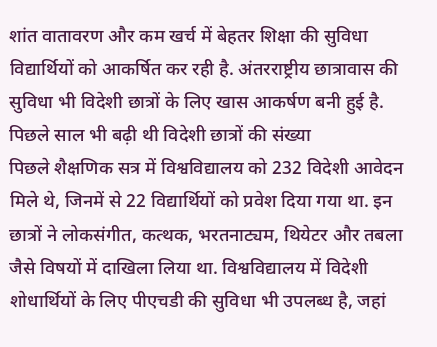शांत वातावरण और कम खर्च में बेहतर शिक्षा की सुविधा विद्यार्थियों को आकर्षित कर रही है. अंतरराष्ट्रीय छात्रावास की सुविधा भी विदेशी छात्रों के लिए खास आकर्षण बनी हुई है.
पिछले साल भी बढ़ी थी विदेशी छात्रों की संख्या
पिछले शैक्षणिक सत्र में विश्वविद्यालय को 232 विदेशी आवेदन मिले थे, जिनमें से 22 विद्यार्थियों को प्रवेश दिया गया था. इन छात्रों ने लोकसंगीत, कत्थक, भरतनाट्यम, थियेटर और तबला जैसे विषयों में दाखिला लिया था. विश्वविद्यालय में विदेशी शोधार्थियों के लिए पीएचडी की सुविधा भी उपलब्ध है, जहां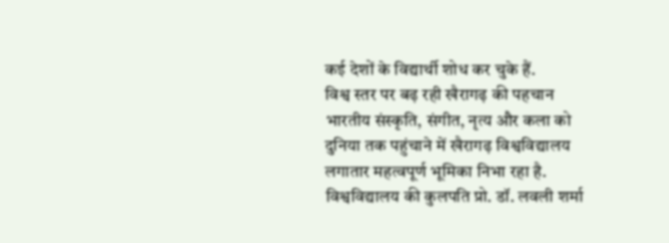कई देशों के विद्यार्थी शोध कर चुके हैं.
विश्व स्तर पर बढ़ रही खैरागढ़ की पहचान
भारतीय संस्कृति, संगीत, नृत्य और कला को दुनिया तक पहुंचाने में खैरागढ़ विश्वविद्यालय लगातार महत्वपूर्ण भूमिका निभा रहा है. विश्वविद्यालय की कुलपति प्रो. डॉ. लवली शर्मा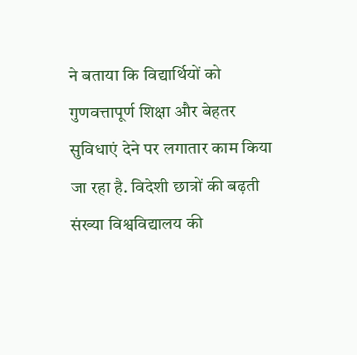ने बताया कि विद्यार्थियों को गुणवत्तापूर्ण शिक्षा और बेहतर सुविधाएं देने पर लगातार काम किया जा रहा है. विदेशी छात्रों की बढ़ती संख्या विश्वविद्यालय की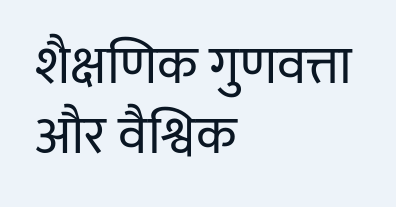शैक्षणिक गुणवत्ता और वैश्विक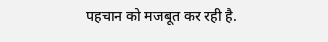पहचान को मजबूत कर रही है.